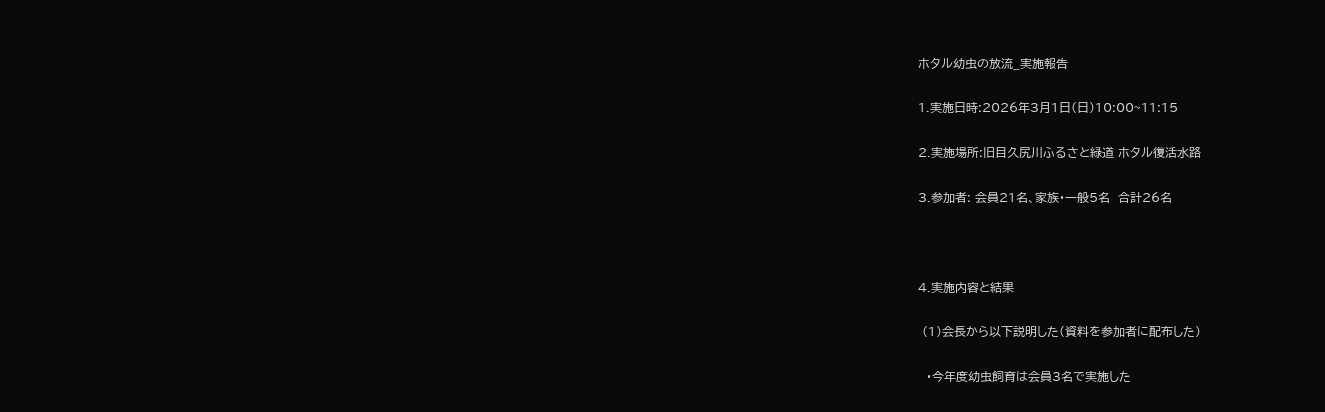ホタル幼虫の放流_実施報告

1.実施日時:2026年3月1日(日)10:00~11:15

2.実施場所:旧目久尻川ふるさと緑道 ホタル復活水路

3.参加者: 会員21名、家族・一般5名  合計26名



4.実施内容と結果

 (1)会長から以下説明した(資料を参加者に配布した)

  ・今年度幼虫飼育は会員3名で実施した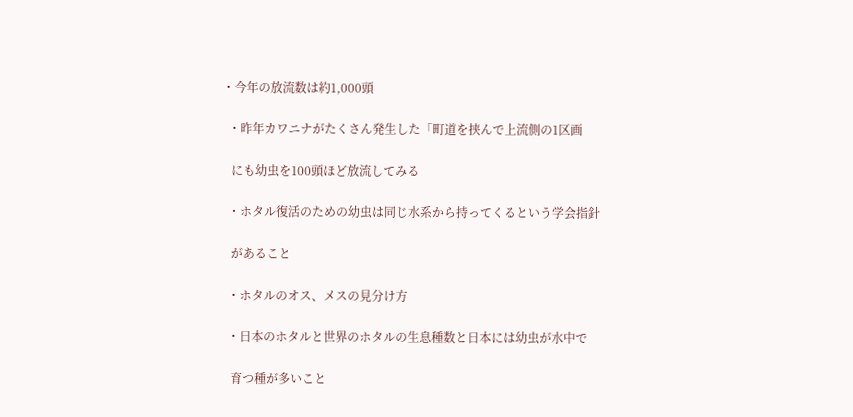・今年の放流数は約1,000頭

  ・昨年カワニナがたくさん発生した「町道を挟んで上流側の1区画

   にも幼虫を100頭ほど放流してみる

  ・ホタル復活のための幼虫は同じ水系から持ってくるという学会指針

   があること

  ・ホタルのオス、メスの見分け方

  ・日本のホタルと世界のホタルの生息種数と日本には幼虫が水中で

   育つ種が多いこと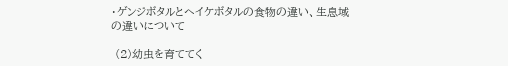・ゲンジボタルとヘイケボタルの食物の違い、生息域の違いについて

 (2)幼虫を育ててく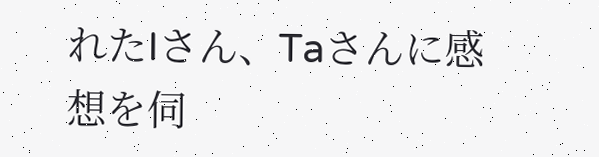れたIさん、Taさんに感想を伺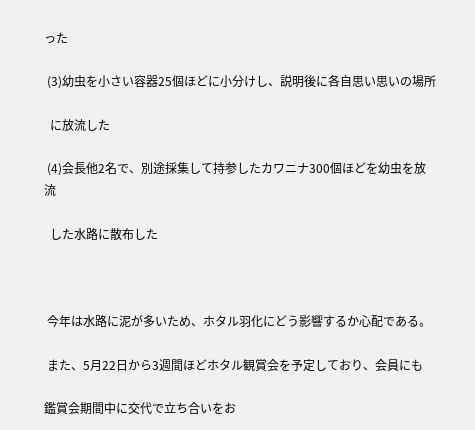った

 (3)幼虫を小さい容器25個ほどに小分けし、説明後に各自思い思いの場所

  に放流した

 (4)会長他2名で、別途採集して持参したカワニナ300個ほどを幼虫を放流

  した水路に散布した



 今年は水路に泥が多いため、ホタル羽化にどう影響するか心配である。

 また、5月22日から3週間ほどホタル観賞会を予定しており、会員にも

鑑賞会期間中に交代で立ち合いをお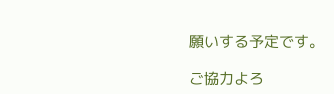願いする予定です。

ご協力よろ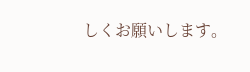しくお願いします。